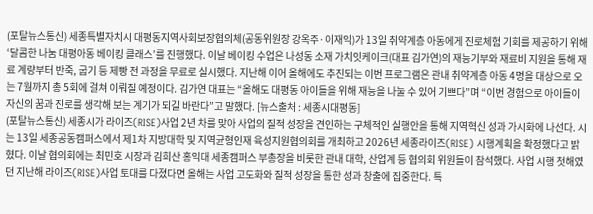(포탈뉴스통신) 세종특별자치시 대평동지역사회보장협의체(공동위원장 강옥주·이재익)가 13일 취약계층 아동에게 진로체험 기회를 제공하기 위해 ‘달콤한 나눔 대평아동 베이킹 클래스’를 진행했다. 이날 베이킹 수업은 나성동 소재 가치잇케이크(대표 김가연)의 재능기부와 재료비 지원을 통해 재료 계량부터 반죽, 굽기 등 제빵 전 과정을 무료로 실시했다. 지난해 이어 올해에도 추진되는 이번 프로그램은 관내 취약계층 아동 4명을 대상으로 오는 7월까지 총 5회에 걸쳐 이뤄질 예정이다. 김가연 대표는 “올해도 대평동 아이들을 위해 재능을 나눌 수 있어 기쁘다”며 “이번 경험으로 아이들이 자신의 꿈과 진로를 생각해 보는 계기가 되길 바란다”고 말했다. [뉴스출처 : 세종시대평동]
(포탈뉴스통신) 세종시가 라이즈(RISE)사업 2년 차를 맞아 사업의 질적 성장을 견인하는 구체적인 실행안을 통해 지역혁신 성과 가시화에 나선다. 시는 13일 세종공동캠퍼스에서 제1차 지방대학 및 지역균형인재 육성지원협의회를 개최하고 2026년 세종라이즈(RISE) 시행계획을 확정했다고 밝혔다. 이날 협의회에는 최민호 시장과 김희산 홍익대 세종캠퍼스 부총장을 비롯한 관내 대학, 산업계 등 협의회 위원들이 참석했다. 사업 시행 첫해였던 지난해 라이즈(RISE)사업 토대를 다졌다면 올해는 사업 고도화와 질적 성장을 통한 성과 창출에 집중한다. 특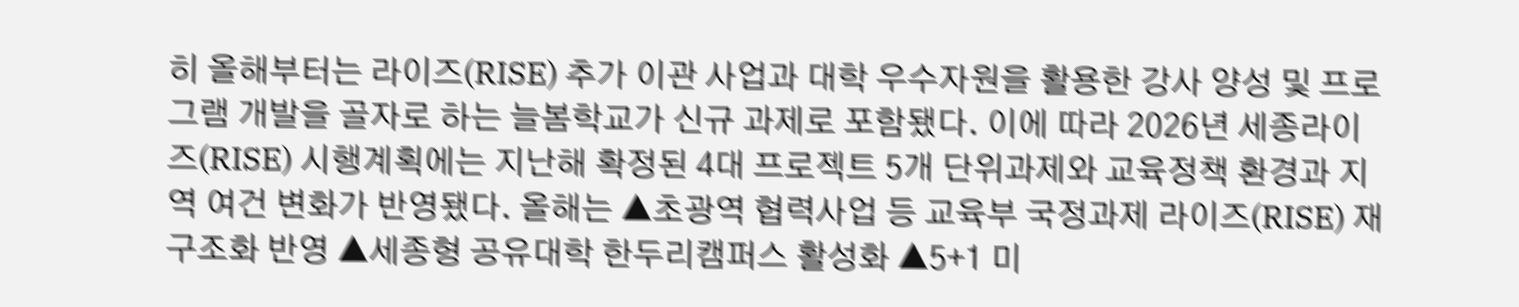히 올해부터는 라이즈(RISE) 추가 이관 사업과 대학 우수자원을 활용한 강사 양성 및 프로그램 개발을 골자로 하는 늘봄학교가 신규 과제로 포함됐다. 이에 따라 2026년 세종라이즈(RISE) 시행계획에는 지난해 확정된 4대 프로젝트 5개 단위과제와 교육정책 환경과 지역 여건 변화가 반영됐다. 올해는 ▲초광역 협력사업 등 교육부 국정과제 라이즈(RISE) 재구조화 반영 ▲세종형 공유대학 한두리캠퍼스 활성화 ▲5+1 미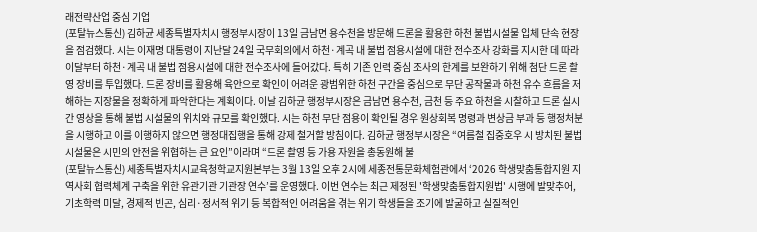래전략산업 중심 기업
(포탈뉴스통신) 김하균 세종특별자치시 행정부시장이 13일 금남면 용수천을 방문해 드론을 활용한 하천 불법시설물 입체 단속 현장을 점검했다. 시는 이재명 대통령이 지난달 24일 국무회의에서 하천·계곡 내 불법 점용시설에 대한 전수조사 강화를 지시한 데 따라 이달부터 하천·계곡 내 불법 점용시설에 대한 전수조사에 들어갔다. 특히 기존 인력 중심 조사의 한계를 보완하기 위해 첨단 드론 촬영 장비를 투입했다. 드론 장비를 활용해 육안으로 확인이 어려운 광범위한 하천 구간을 중심으로 무단 공작물과 하천 유수 흐름을 저해하는 지장물을 정확하게 파악한다는 계획이다. 이날 김하균 행정부시장은 금남면 용수천, 금천 등 주요 하천을 시찰하고 드론 실시간 영상을 통해 불법 시설물의 위치와 규모를 확인했다. 시는 하천 무단 점용이 확인될 경우 원상회복 명령과 변상금 부과 등 행정처분을 시행하고 이를 이행하지 않으면 행정대집행을 통해 강제 철거할 방침이다. 김하균 행정부시장은 “여름철 집중호우 시 방치된 불법 시설물은 시민의 안전을 위협하는 큰 요인”이라며 “드론 촬영 등 가용 자원을 총동원해 불
(포탈뉴스통신) 세종특별자치시교육청학교지원본부는 3월 13일 오후 2시에 세종전통문화체험관에서 ‘2026 학생맞춤통합지원 지역사회 협력체계 구축을 위한 유관기관 기관장 연수’를 운영했다. 이번 연수는 최근 제정된 '학생맞춤통합지원법' 시행에 발맞추어, 기초학력 미달, 경제적 빈곤, 심리·정서적 위기 등 복합적인 어려움을 겪는 위기 학생들을 조기에 발굴하고 실질적인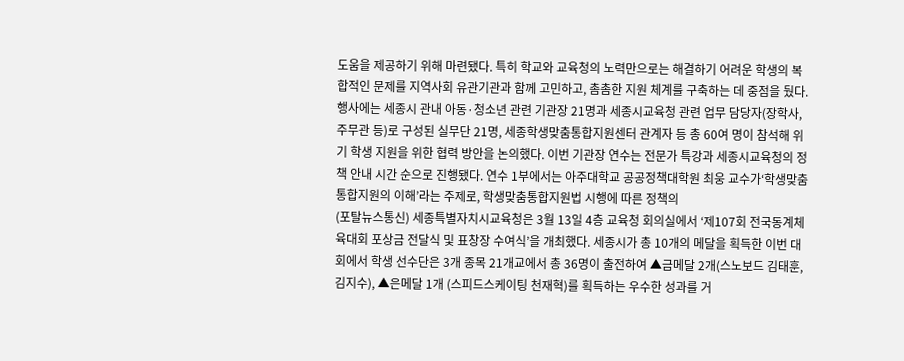도움을 제공하기 위해 마련됐다. 특히 학교와 교육청의 노력만으로는 해결하기 어려운 학생의 복합적인 문제를 지역사회 유관기관과 함께 고민하고, 촘촘한 지원 체계를 구축하는 데 중점을 뒀다. 행사에는 세종시 관내 아동·청소년 관련 기관장 21명과 세종시교육청 관련 업무 담당자(장학사, 주무관 등)로 구성된 실무단 21명, 세종학생맞춤통합지원센터 관계자 등 총 60여 명이 참석해 위기 학생 지원을 위한 협력 방안을 논의했다. 이번 기관장 연수는 전문가 특강과 세종시교육청의 정책 안내 시간 순으로 진행됐다. 연수 1부에서는 아주대학교 공공정책대학원 최웅 교수가‘학생맞춤통합지원의 이해’라는 주제로, 학생맞춤통합지원법 시행에 따른 정책의
(포탈뉴스통신) 세종특별자치시교육청은 3월 13일 4층 교육청 회의실에서 ‘제107회 전국동계체육대회 포상금 전달식 및 표창장 수여식’을 개최했다. 세종시가 총 10개의 메달을 획득한 이번 대회에서 학생 선수단은 3개 종목 21개교에서 총 36명이 출전하여 ▲금메달 2개(스노보드 김태훈, 김지수), ▲은메달 1개 (스피드스케이팅 천재혁)를 획득하는 우수한 성과를 거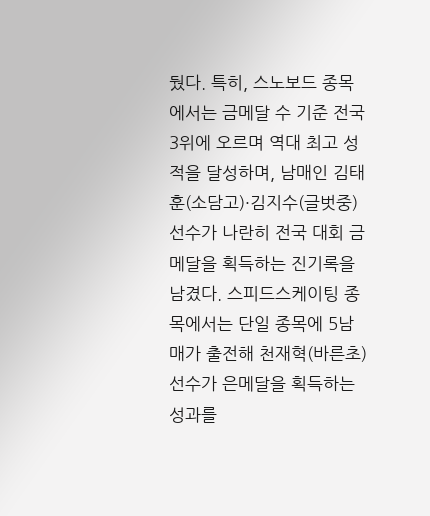뒀다. 특히, 스노보드 종목에서는 금메달 수 기준 전국 3위에 오르며 역대 최고 성적을 달성하며, 남매인 김태훈(소담고)·김지수(글벗중) 선수가 나란히 전국 대회 금메달을 획득하는 진기록을 남겼다. 스피드스케이팅 종목에서는 단일 종목에 5남매가 출전해 천재혁(바른초) 선수가 은메달을 획득하는 성과를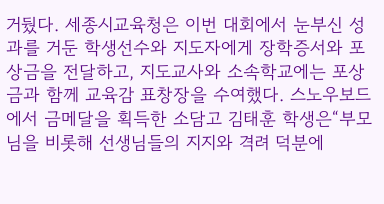거뒀다. 세종시교육청은 이번 대회에서 눈부신 성과를 거둔 학생선수와 지도자에게 장학증서와 포상금을 전달하고, 지도교사와 소속학교에는 포상금과 함께 교육감 표창장을 수여했다. 스노우보드에서 금메달을 획득한 소담고 김태훈 학생은“부모님을 비롯해 선생님들의 지지와 격려 덕분에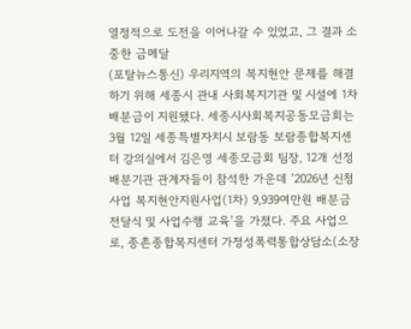열정적으로 도전을 이어나갈 수 있었고, 그 결과 소중한 금메달
(포탈뉴스통신) 우리지역의 복지현안 문제를 해결하기 위해 세종시 관내 사회복지기관 및 시설에 1차 배분금이 지원됐다. 세종시사회복지공동모금회는 3월 12일 세종특별자치시 보람동 보람종합복지센터 강의실에서 김은영 세종모금회 팀장, 12개 선정 배분기관 관계자들이 참석한 가운데 ‘2026년 신청사업 복지현안지원사업(1차) 9,939여만원 배분금 전달식 및 사업수행 교육’을 가졌다. 주요 사업으로, 종촌종합복지센터 가정성폭력통합상담소(소장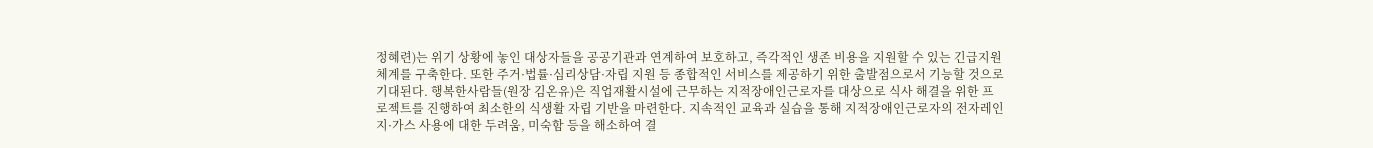정혜련)는 위기 상황에 놓인 대상자들을 공공기관과 연계하여 보호하고, 즉각적인 생존 비용을 지원할 수 있는 긴급지원 체계를 구축한다. 또한 주거·법률·심리상담·자립 지원 등 종합적인 서비스를 제공하기 위한 출발점으로서 기능할 것으로 기대된다. 행복한사람들(원장 김온유)은 직업재활시설에 근무하는 지적장애인근로자를 대상으로 식사 해결을 위한 프로젝트를 진행하여 최소한의 식생활 자립 기반을 마련한다. 지속적인 교육과 실습을 통해 지적장애인근로자의 전자레인지·가스 사용에 대한 두려움, 미숙함 등을 해소하여 결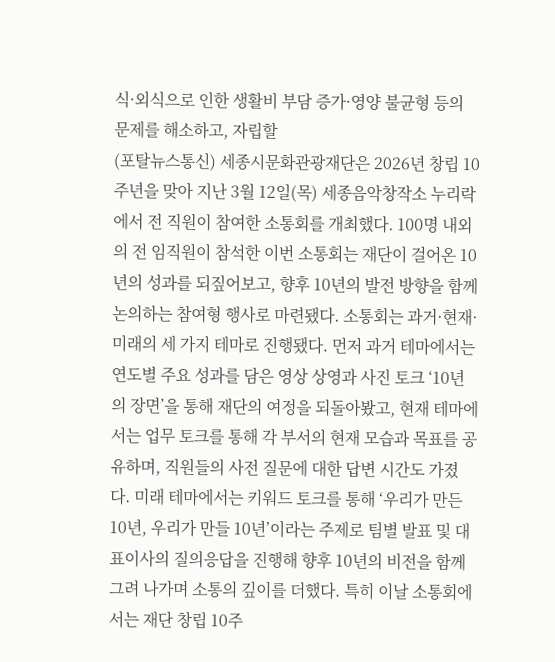식·외식으로 인한 생활비 부담 증가·영양 불균형 등의 문제를 해소하고, 자립할
(포탈뉴스통신) 세종시문화관광재단은 2026년 창립 10주년을 맞아 지난 3월 12일(목) 세종음악창작소 누리락에서 전 직원이 참여한 소통회를 개최했다. 100명 내외의 전 임직원이 참석한 이번 소통회는 재단이 걸어온 10년의 성과를 되짚어보고, 향후 10년의 발전 방향을 함께 논의하는 참여형 행사로 마련됐다. 소통회는 과거·현재·미래의 세 가지 테마로 진행됐다. 먼저 과거 테마에서는 연도별 주요 성과를 담은 영상 상영과 사진 토크 ‘10년의 장면’을 통해 재단의 여정을 되돌아봤고, 현재 테마에서는 업무 토크를 통해 각 부서의 현재 모습과 목표를 공유하며, 직원들의 사전 질문에 대한 답변 시간도 가졌다. 미래 테마에서는 키워드 토크를 통해 ‘우리가 만든 10년, 우리가 만들 10년’이라는 주제로 팀별 발표 및 대표이사의 질의응답을 진행해 향후 10년의 비전을 함께 그려 나가며 소통의 깊이를 더했다. 특히 이날 소통회에서는 재단 창립 10주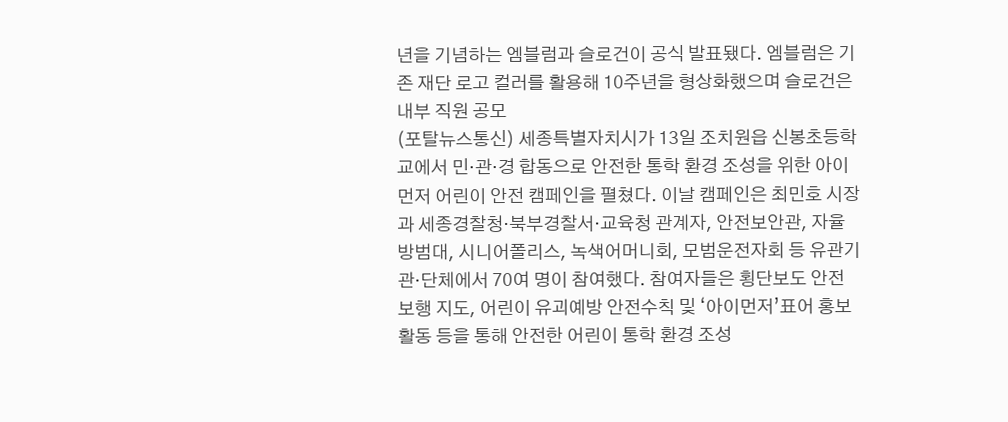년을 기념하는 엠블럼과 슬로건이 공식 발표됐다. 엠블럼은 기존 재단 로고 컬러를 활용해 10주년을 형상화했으며 슬로건은 내부 직원 공모
(포탈뉴스통신) 세종특별자치시가 13일 조치원읍 신봉초등학교에서 민·관·경 합동으로 안전한 통학 환경 조성을 위한 아이 먼저 어린이 안전 캠페인을 펼쳤다. 이날 캠페인은 최민호 시장과 세종경찰청·북부경찰서·교육청 관계자, 안전보안관, 자율방범대, 시니어폴리스, 녹색어머니회, 모범운전자회 등 유관기관·단체에서 70여 명이 참여했다. 참여자들은 횡단보도 안전보행 지도, 어린이 유괴예방 안전수칙 및 ‘아이먼저’표어 홍보 활동 등을 통해 안전한 어린이 통학 환경 조성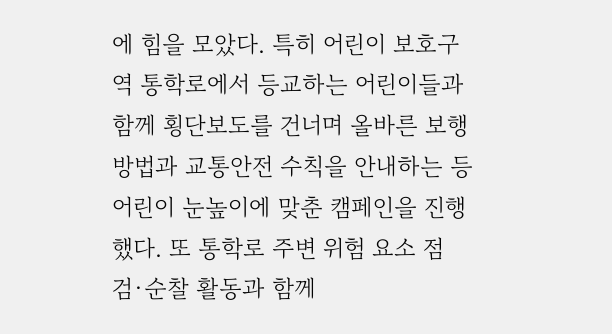에 힘을 모았다. 특히 어린이 보호구역 통학로에서 등교하는 어린이들과 함께 횡단보도를 건너며 올바른 보행 방법과 교통안전 수칙을 안내하는 등 어린이 눈높이에 맞춘 캠페인을 진행했다. 또 통학로 주변 위험 요소 점검·순찰 활동과 함께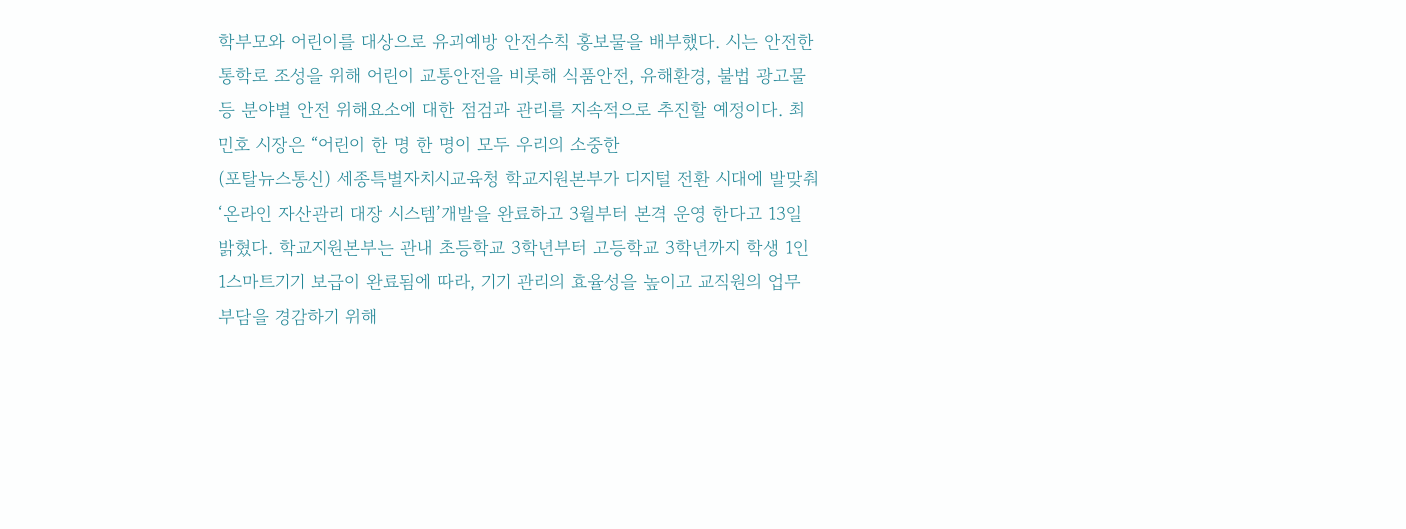학부모와 어린이를 대상으로 유괴예방 안전수칙 홍보물을 배부했다. 시는 안전한 통학로 조성을 위해 어린이 교통안전을 비롯해 식품안전, 유해환경, 불법 광고물 등 분야별 안전 위해요소에 대한 점검과 관리를 지속적으로 추진할 예정이다. 최민호 시장은 “어린이 한 명 한 명이 모두 우리의 소중한
(포탈뉴스통신) 세종특별자치시교육청 학교지원본부가 디지털 전환 시대에 발맞춰 ‘온라인 자산관리 대장 시스템’개발을 완료하고 3월부터 본격 운영 한다고 13일 밝혔다. 학교지원본부는 관내 초등학교 3학년부터 고등학교 3학년까지 학생 1인 1스마트기기 보급이 완료됨에 따라, 기기 관리의 효율성을 높이고 교직원의 업무 부담을 경감하기 위해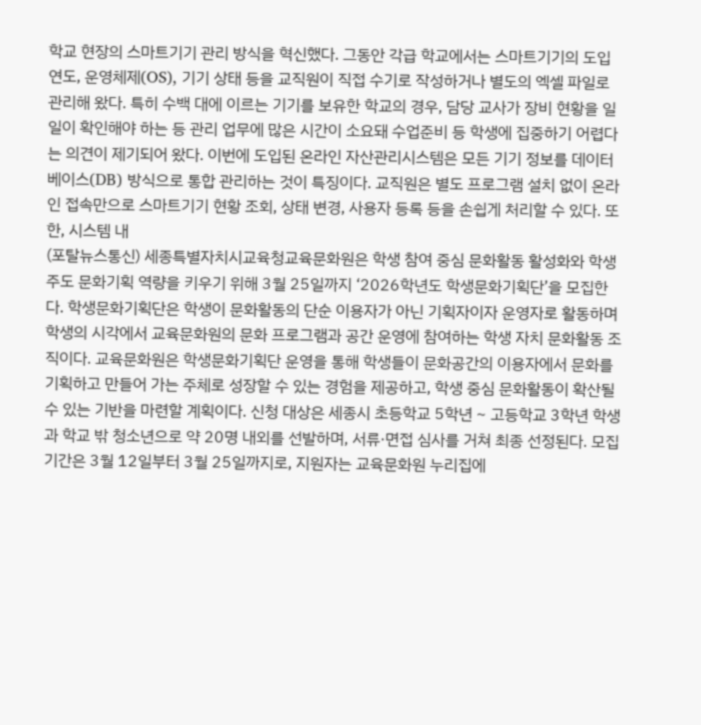학교 현장의 스마트기기 관리 방식을 혁신했다. 그동안 각급 학교에서는 스마트기기의 도입 연도, 운영체제(OS), 기기 상태 등을 교직원이 직접 수기로 작성하거나 별도의 엑셀 파일로 관리해 왔다. 특히 수백 대에 이르는 기기를 보유한 학교의 경우, 담당 교사가 장비 현황을 일일이 확인해야 하는 등 관리 업무에 많은 시간이 소요돼 수업준비 등 학생에 집중하기 어렵다는 의견이 제기되어 왔다. 이번에 도입된 온라인 자산관리시스템은 모든 기기 정보를 데이터베이스(DB) 방식으로 통합 관리하는 것이 특징이다. 교직원은 별도 프로그램 설치 없이 온라인 접속만으로 스마트기기 현황 조회, 상태 변경, 사용자 등록 등을 손쉽게 처리할 수 있다. 또한, 시스템 내
(포탈뉴스통신) 세종특별자치시교육청교육문화원은 학생 참여 중심 문화활동 활성화와 학생 주도 문화기획 역량을 키우기 위해 3월 25일까지 ‘2026학년도 학생문화기획단’을 모집한다. 학생문화기획단은 학생이 문화활동의 단순 이용자가 아닌 기획자이자 운영자로 활동하며 학생의 시각에서 교육문화원의 문화 프로그램과 공간 운영에 참여하는 학생 자치 문화활동 조직이다. 교육문화원은 학생문화기획단 운영을 통해 학생들이 문화공간의 이용자에서 문화를 기획하고 만들어 가는 주체로 성장할 수 있는 경험을 제공하고, 학생 중심 문화활동이 확산될 수 있는 기반을 마련할 계획이다. 신청 대상은 세종시 초등학교 5학년 ~ 고등학교 3학년 학생과 학교 밖 청소년으로 약 20명 내외를 선발하며, 서류·면접 심사를 거쳐 최종 선정된다. 모집 기간은 3월 12일부터 3월 25일까지로, 지원자는 교육문화원 누리집에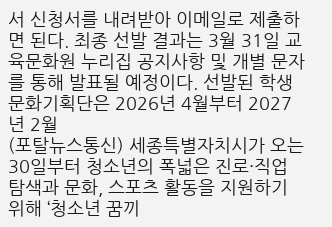서 신청서를 내려받아 이메일로 제출하면 된다. 최종 선발 결과는 3월 31일 교육문화원 누리집 공지사항 및 개별 문자를 통해 발표될 예정이다. 선발된 학생문화기획단은 2026년 4월부터 2027년 2월
(포탈뉴스통신) 세종특별자치시가 오는 30일부터 청소년의 폭넓은 진로·직업 탐색과 문화, 스포츠 활동을 지원하기 위해 ‘청소년 꿈끼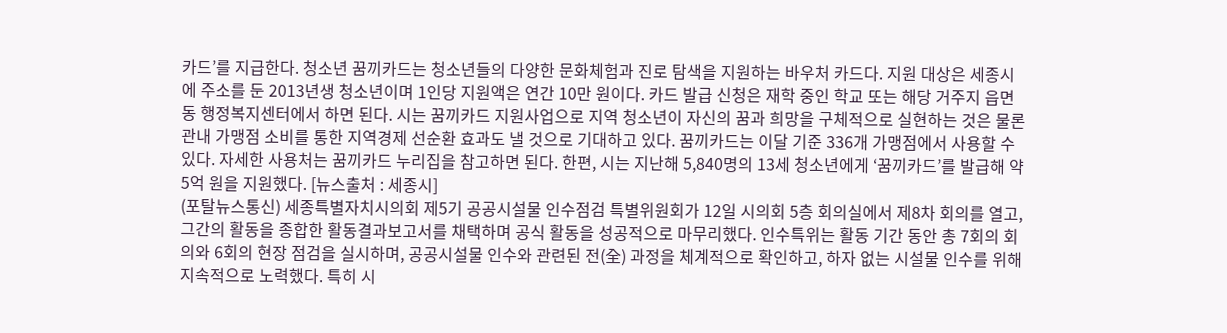카드’를 지급한다. 청소년 꿈끼카드는 청소년들의 다양한 문화체험과 진로 탐색을 지원하는 바우처 카드다. 지원 대상은 세종시에 주소를 둔 2013년생 청소년이며 1인당 지원액은 연간 10만 원이다. 카드 발급 신청은 재학 중인 학교 또는 해당 거주지 읍면동 행정복지센터에서 하면 된다. 시는 꿈끼카드 지원사업으로 지역 청소년이 자신의 꿈과 희망을 구체적으로 실현하는 것은 물론 관내 가맹점 소비를 통한 지역경제 선순환 효과도 낼 것으로 기대하고 있다. 꿈끼카드는 이달 기준 336개 가맹점에서 사용할 수 있다. 자세한 사용처는 꿈끼카드 누리집을 참고하면 된다. 한편, 시는 지난해 5,840명의 13세 청소년에게 ‘꿈끼카드’를 발급해 약 5억 원을 지원했다. [뉴스출처 : 세종시]
(포탈뉴스통신) 세종특별자치시의회 제5기 공공시설물 인수점검 특별위원회가 12일 시의회 5층 회의실에서 제8차 회의를 열고, 그간의 활동을 종합한 활동결과보고서를 채택하며 공식 활동을 성공적으로 마무리했다. 인수특위는 활동 기간 동안 총 7회의 회의와 6회의 현장 점검을 실시하며, 공공시설물 인수와 관련된 전(全) 과정을 체계적으로 확인하고, 하자 없는 시설물 인수를 위해 지속적으로 노력했다. 특히 시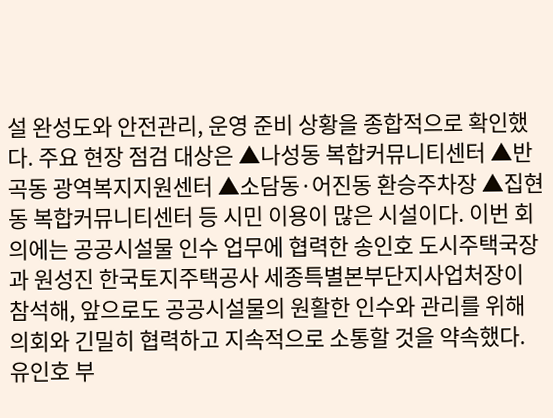설 완성도와 안전관리, 운영 준비 상황을 종합적으로 확인했다. 주요 현장 점검 대상은 ▲나성동 복합커뮤니티센터 ▲반곡동 광역복지지원센터 ▲소담동·어진동 환승주차장 ▲집현동 복합커뮤니티센터 등 시민 이용이 많은 시설이다. 이번 회의에는 공공시설물 인수 업무에 협력한 송인호 도시주택국장과 원성진 한국토지주택공사 세종특별본부단지사업처장이 참석해, 앞으로도 공공시설물의 원활한 인수와 관리를 위해 의회와 긴밀히 협력하고 지속적으로 소통할 것을 약속했다. 유인호 부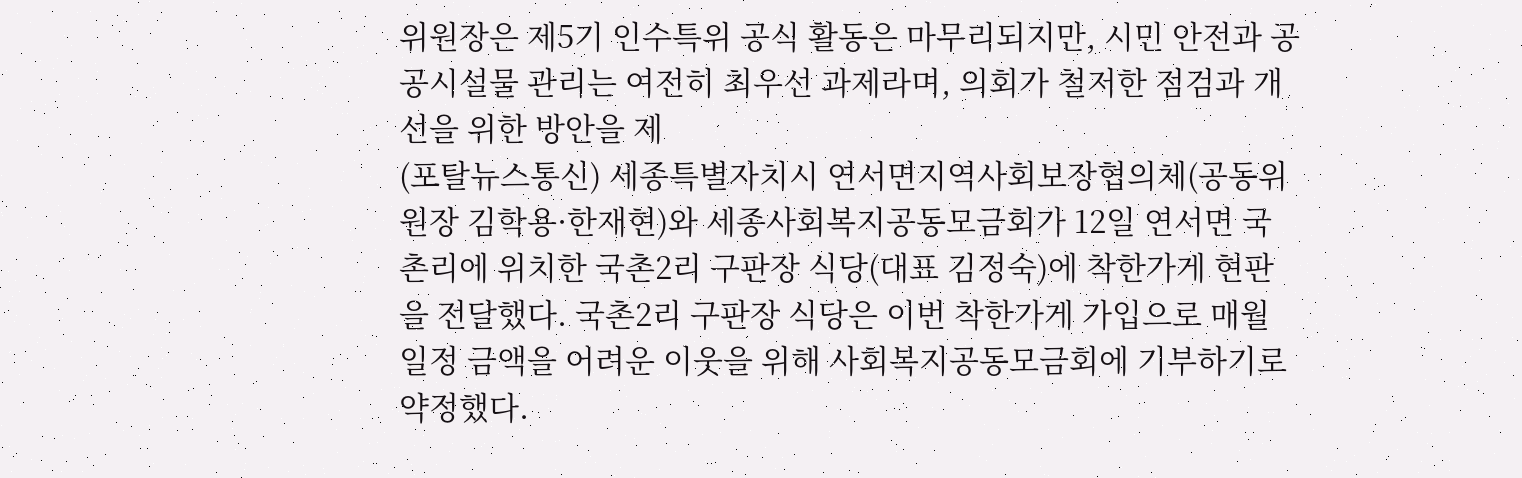위원장은 제5기 인수특위 공식 활동은 마무리되지만, 시민 안전과 공공시설물 관리는 여전히 최우선 과제라며, 의회가 철저한 점검과 개선을 위한 방안을 제
(포탈뉴스통신) 세종특별자치시 연서면지역사회보장협의체(공동위원장 김학용·한재현)와 세종사회복지공동모금회가 12일 연서면 국촌리에 위치한 국촌2리 구판장 식당(대표 김정숙)에 착한가게 현판을 전달했다. 국촌2리 구판장 식당은 이번 착한가게 가입으로 매월 일정 금액을 어려운 이웃을 위해 사회복지공동모금회에 기부하기로 약정했다.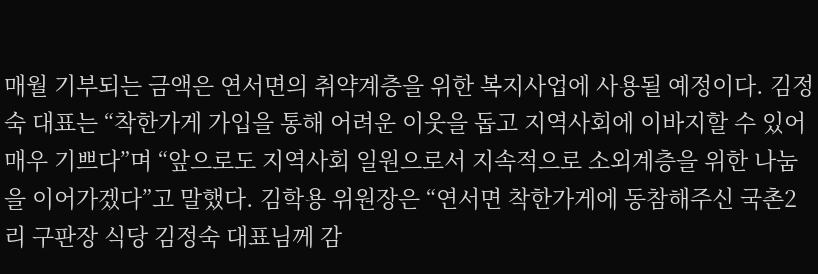매월 기부되는 금액은 연서면의 취약계층을 위한 복지사업에 사용될 예정이다. 김정숙 대표는 “착한가게 가입을 통해 어려운 이웃을 돕고 지역사회에 이바지할 수 있어 매우 기쁘다”며 “앞으로도 지역사회 일원으로서 지속적으로 소외계층을 위한 나눔을 이어가겠다”고 말했다. 김학용 위원장은 “연서면 착한가게에 동참해주신 국촌2리 구판장 식당 김정숙 대표님께 감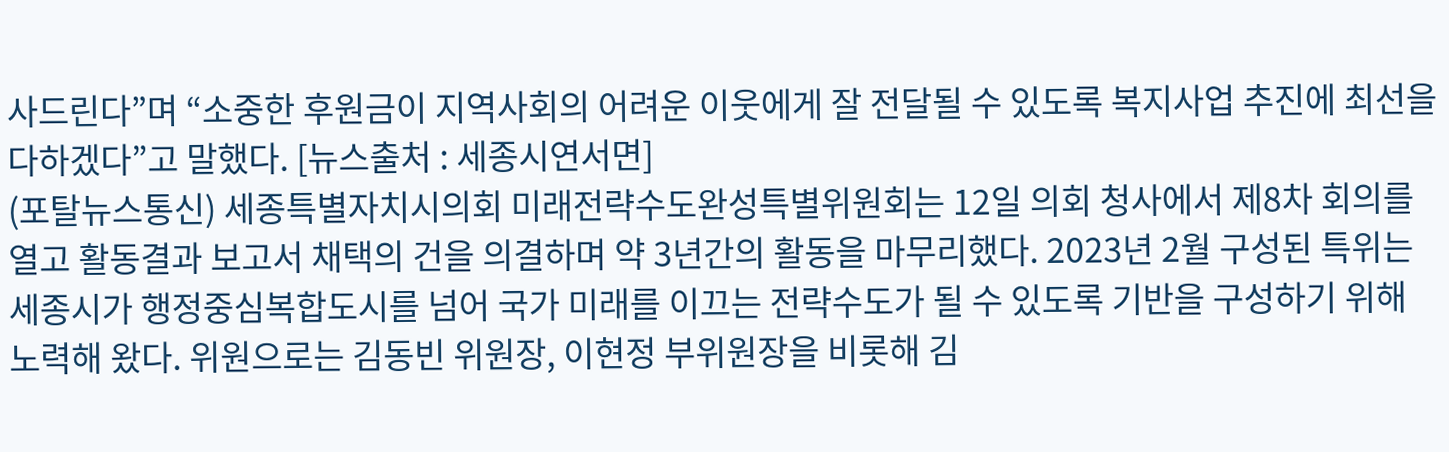사드린다”며 “소중한 후원금이 지역사회의 어려운 이웃에게 잘 전달될 수 있도록 복지사업 추진에 최선을 다하겠다”고 말했다. [뉴스출처 : 세종시연서면]
(포탈뉴스통신) 세종특별자치시의회 미래전략수도완성특별위원회는 12일 의회 청사에서 제8차 회의를 열고 활동결과 보고서 채택의 건을 의결하며 약 3년간의 활동을 마무리했다. 2023년 2월 구성된 특위는 세종시가 행정중심복합도시를 넘어 국가 미래를 이끄는 전략수도가 될 수 있도록 기반을 구성하기 위해 노력해 왔다. 위원으로는 김동빈 위원장, 이현정 부위원장을 비롯해 김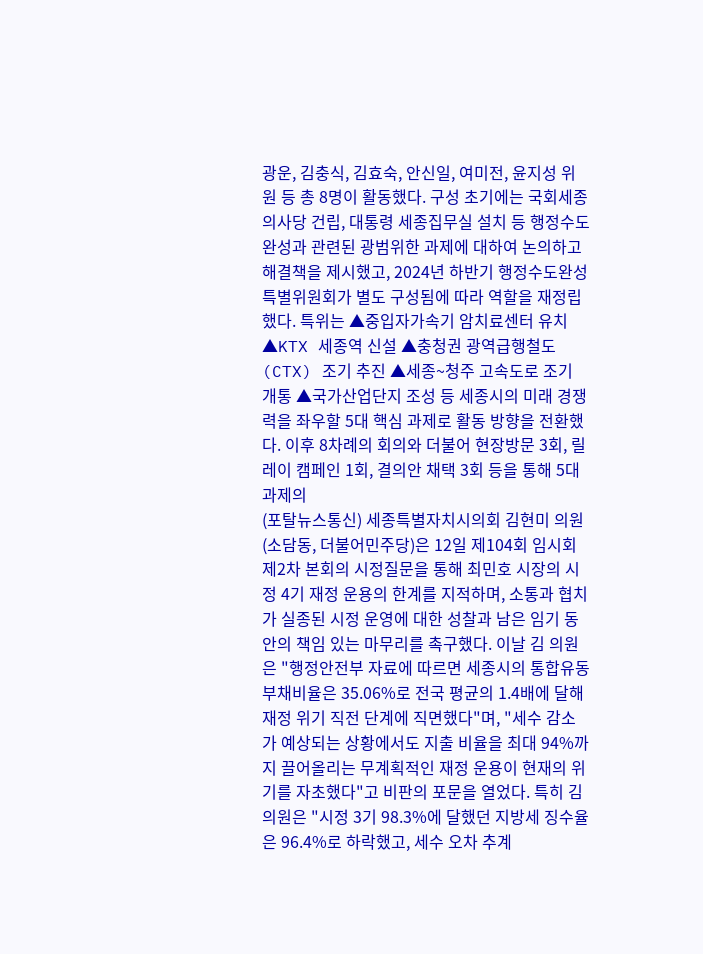광운, 김충식, 김효숙, 안신일, 여미전, 윤지성 위원 등 총 8명이 활동했다. 구성 초기에는 국회세종의사당 건립, 대통령 세종집무실 설치 등 행정수도 완성과 관련된 광범위한 과제에 대하여 논의하고 해결책을 제시했고, 2024년 하반기 행정수도완성특별위원회가 별도 구성됨에 따라 역할을 재정립했다. 특위는 ▲중입자가속기 암치료센터 유치 ▲KTX 세종역 신설 ▲충청권 광역급행철도(CTX) 조기 추진 ▲세종~청주 고속도로 조기 개통 ▲국가산업단지 조성 등 세종시의 미래 경쟁력을 좌우할 5대 핵심 과제로 활동 방향을 전환했다. 이후 8차례의 회의와 더불어 현장방문 3회, 릴레이 캠페인 1회, 결의안 채택 3회 등을 통해 5대 과제의
(포탈뉴스통신) 세종특별자치시의회 김현미 의원(소담동, 더불어민주당)은 12일 제104회 임시회 제2차 본회의 시정질문을 통해 최민호 시장의 시정 4기 재정 운용의 한계를 지적하며, 소통과 협치가 실종된 시정 운영에 대한 성찰과 남은 임기 동안의 책임 있는 마무리를 촉구했다. 이날 김 의원은 "행정안전부 자료에 따르면 세종시의 통합유동부채비율은 35.06%로 전국 평균의 1.4배에 달해 재정 위기 직전 단계에 직면했다"며, "세수 감소가 예상되는 상황에서도 지출 비율을 최대 94%까지 끌어올리는 무계획적인 재정 운용이 현재의 위기를 자초했다"고 비판의 포문을 열었다. 특히 김 의원은 "시정 3기 98.3%에 달했던 지방세 징수율은 96.4%로 하락했고, 세수 오차 추계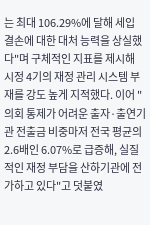는 최대 106.29%에 달해 세입 결손에 대한 대처 능력을 상실했다"며 구체적인 지표를 제시해 시정 4기의 재정 관리 시스템 부재를 강도 높게 지적했다. 이어 "의회 통제가 어려운 출자·출연기관 전출금 비중마저 전국 평균의 2.6배인 6.07%로 급증해, 실질적인 재정 부담을 산하기관에 전가하고 있다"고 덧붙였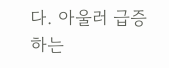다. 아울러 급증하는